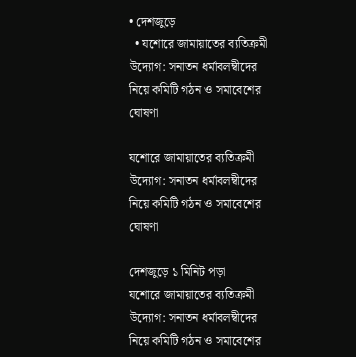• দেশজুড়ে
  • যশোরে জামায়াতের ব্যতিক্রমী উদ্যোগ: সনাতন ধর্মাবলম্বীদের নিয়ে কমিটি গঠন ও সমাবেশের ঘোষণা

যশোরে জামায়াতের ব্যতিক্রমী উদ্যোগ: সনাতন ধর্মাবলম্বীদের নিয়ে কমিটি গঠন ও সমাবেশের ঘোষণা

দেশজুড়ে ১ মিনিট পড়া
যশোরে জামায়াতের ব্যতিক্রমী উদ্যোগ: সনাতন ধর্মাবলম্বীদের নিয়ে কমিটি গঠন ও সমাবেশের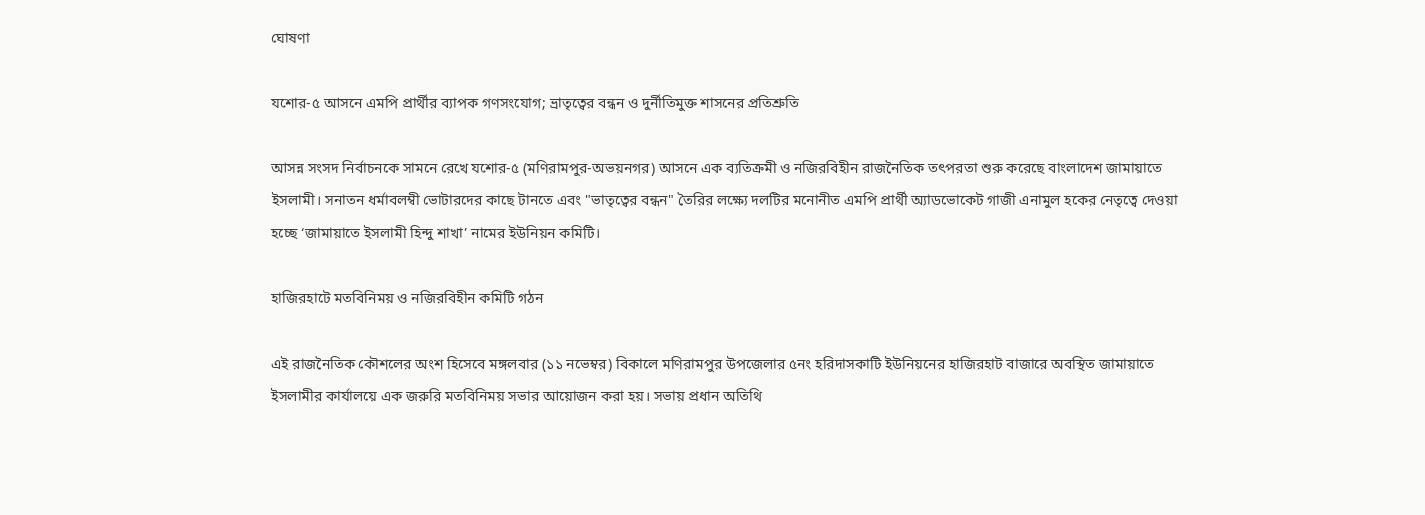ঘোষণা

যশোর-৫ আসনে এমপি প্রার্থীর ব্যাপক গণসংযোগ; ভ্রাতৃত্বের বন্ধন ও দুর্নীতিমুক্ত শাসনের প্রতিশ্রুতি

আসন্ন সংসদ নির্বাচনকে সামনে রেখে যশোর-৫ (মণিরামপুর-অভয়নগর) আসনে এক ব্যতিক্রমী ও নজিরবিহীন রাজনৈতিক তৎপরতা শুরু করেছে বাংলাদেশ জামায়াতে ইসলামী। সনাতন ধর্মাবলম্বী ভোটারদের কাছে টানতে এবং "ভাতৃত্বের বন্ধন" তৈরির লক্ষ্যে দলটির মনোনীত এমপি প্রার্থী অ্যাডভোকেট গাজী এনামুল হকের নেতৃত্বে দেওয়া হচ্ছে ‘জামায়াতে ইসলামী হিন্দু শাখা’ নামের ইউনিয়ন কমিটি।

হাজিরহাটে মতবিনিময় ও নজিরবিহীন কমিটি গঠন

এই রাজনৈতিক কৌশলের অংশ হিসেবে মঙ্গলবার (১১ নভেম্বর) বিকালে মণিরামপুর উপজেলার ৫নং হরিদাসকাটি ইউনিয়নের হাজিরহাট বাজারে অবস্থিত জামায়াতে ইসলামীর কার্যালয়ে এক জরুরি মতবিনিময় সভার আয়োজন করা হয়। সভায় প্রধান অতিথি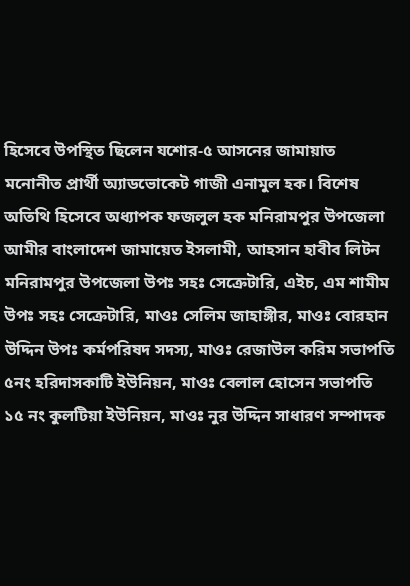হিসেবে উপস্থিত ছিলেন যশোর-৫ আসনের জামায়াত মনোনীত প্রার্থী অ্যাডভোকেট গাজী এনামুল হক। বিশেষ অতিথি হিসেবে অধ্যাপক ফজলুল হক মনিরামপুর উপজেলা আমীর বাংলাদেশ জামায়েত ইসলামী, আহসান হাবীব লিটন মনিরামপুর উপজেলা উপঃ সহঃ সেক্রেটারি, এইচ, এম শামীম উপঃ সহঃ সেক্রেটারি, মাওঃ সেলিম জাহাঙ্গীর, মাওঃ বোরহান উদ্দিন উপঃ কর্মপরিষদ সদস্য, মাওঃ রেজাউল করিম সভাপতি ৫নং হরিদাসকাটি ইউনিয়ন, মাওঃ বেলাল হোসেন সভাপতি ১৫ নং কুলটিয়া ইউনিয়ন, মাওঃ নুর উদ্দিন সাধারণ সম্পাদক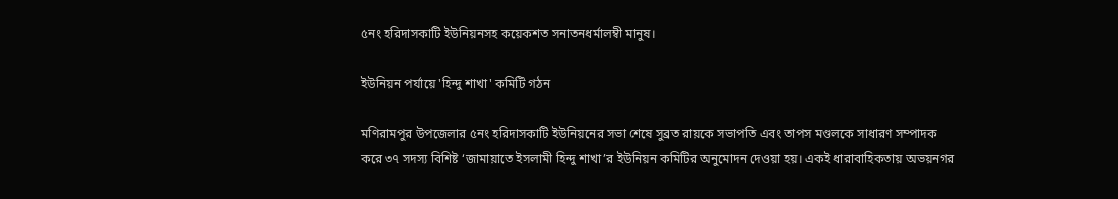৫নং হরিদাসকাটি ইউনিয়নসহ কয়েকশত সনাতনধর্মালম্বী মানুষ।

ইউনিয়ন পর্যায়ে 'হিন্দু শাখা' কমিটি গঠন

মণিরামপুর উপজেলার ৫নং হরিদাসকাটি ইউনিয়নের সভা শেষে সুব্রত রায়কে সভাপতি এবং তাপস মণ্ডলকে সাধারণ সম্পাদক করে ৩৭ সদস্য বিশিষ্ট ‘জামায়াতে ইসলামী হিন্দু শাখা’র ইউনিয়ন কমিটির অনুমোদন দেওয়া হয়। একই ধারাবাহিকতায় অভয়নগর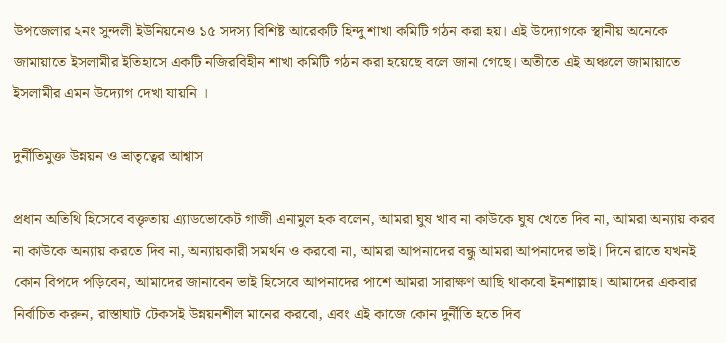উপজেলার ২নং সুন্দলী ইউনিয়নেও ১৫ সদস্য বিশিষ্ট আরেকটি হিন্দু শাখা কমিটি গঠন করা হয়। এই উদ্যোগকে স্থানীয় অনেকে জামায়াতে ইসলামীর ইতিহাসে একটি নজিরবিহীন শাখা কমিটি গঠন করা হয়েছে বলে জানা গেছে। অতীতে এই অঞ্চলে জামায়াতে ইসলামীর এমন উদ্যোগ দেখা যায়নি ।

দুর্নীতিমুক্ত উন্নয়ন ও ভ্রাতৃত্বের আশ্বাস

প্রধান অতিথি হিসেবে বক্তৃতায় এ্যাডভোকেট গাজী এনামুল হক বলেন, আমরা ঘুষ খাব না কাউকে ঘুষ খেতে দিব না, আমরা অন্যায় করব না কাউকে অন্যায় করতে দিব না, অন্যায়কারী সমর্থন ও করবো না, আমরা আপনাদের বন্ধু আমরা আপনাদের ভাই। দিনে রাতে যখনই কোন বিপদে পড়িবেন, আমাদের জানাবেন ভাই হিসেবে আপনাদের পাশে আমরা সারাক্ষণ আছি থাকবো ইনশাল্লাহ। আমাদের একবার নির্বাচিত করুন, রাস্তাঘাট টেকসই উন্নয়নশীল মানের করবো, এবং এই কাজে কোন দুর্নীতি হতে দিব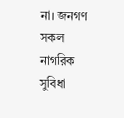না। জনগণ সকল নাগরিক সুবিধা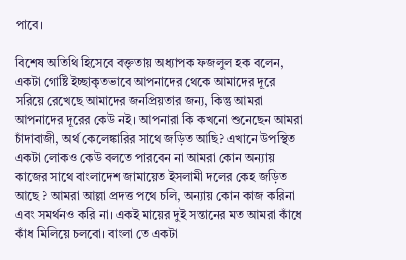পাবে।

বিশেষ অতিথি হিসেবে বক্তৃতায় অধ্যাপক ফজলুল হক বলেন, একটা গোষ্টি ইচ্ছাকৃতভাবে আপনাদের থেকে আমাদের দূরে সরিয়ে রেখেছে আমাদের জনপ্রিয়তার জন্য, কিন্তু আমরা আপনাদের দূরের কেউ নই। আপনারা কি কখনো শুনেছেন আমরা চাঁদাবাজী, অর্থ কেলেঙ্কারির সাথে জড়িত আছি? এখানে উপস্থিত একটা লোকও কেউ বলতে পারবেন না আমরা কোন অন্যায় কাজের সাথে বাংলাদেশ জামায়েত ইসলামী দলের কেহ জড়িত আছে ? আমরা আল্লা প্রদত্ত পথে চলি, অন্যায় কোন কাজ করিনা এবং সমর্থনও করি না। একই মায়ের দুই সন্তানের মত আমরা কাঁধে কাঁধ মিলিয়ে চলবো। বাংলা তে একটা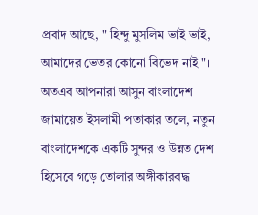প্রবাদ আছে, " হিন্দু মুসলিম ভাই ভাই, আমাদের ভেতর কোনো বিভেদ নাই "। অতএব আপনারা আসুন বাংলাদেশ জামায়েত ইসলামী পতাকার তলে, নতুন বাংলাদেশকে একটি সুন্দর ও উন্নত দেশ হিসেবে গড়ে তোলার অঙ্গীকারবদ্ধ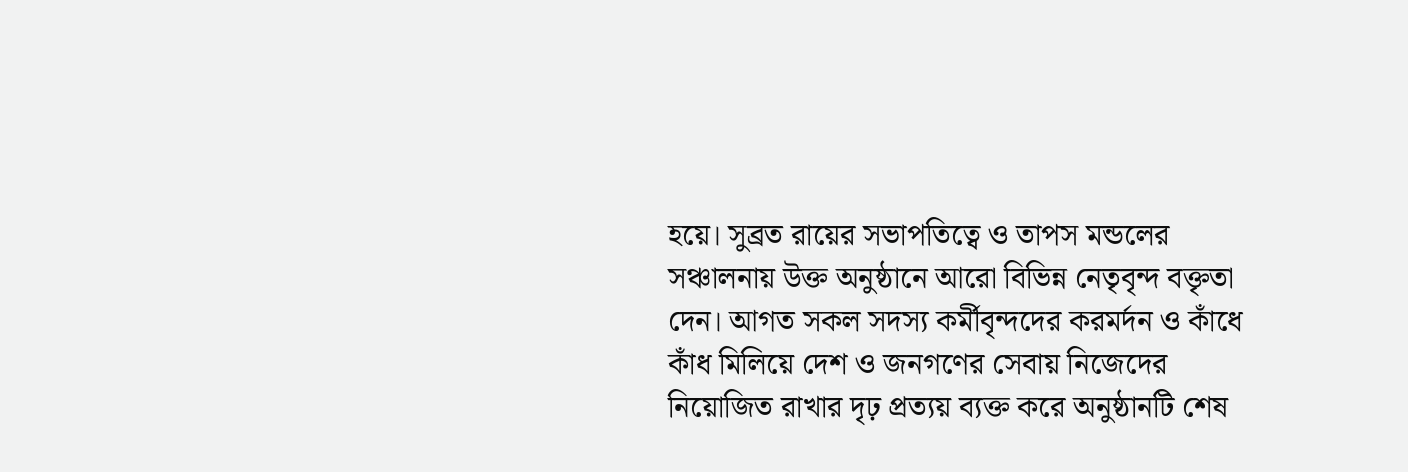হয়ে। সুব্রত রায়ের সভাপতিত্বে ও তাপস মন্ডলের সঞ্চালনায় উক্ত অনুষ্ঠানে আরো বিভিন্ন নেতৃবৃন্দ বক্তৃতা দেন। আগত সকল সদস্য কর্মীবৃন্দদের করমর্দন ও কাঁধে কাঁধ মিলিয়ে দেশ ও জনগণের সেবায় নিজেদের নিয়োজিত রাখার দৃঢ় প্রত্যয় ব্যক্ত করে অনুষ্ঠানটি শেষ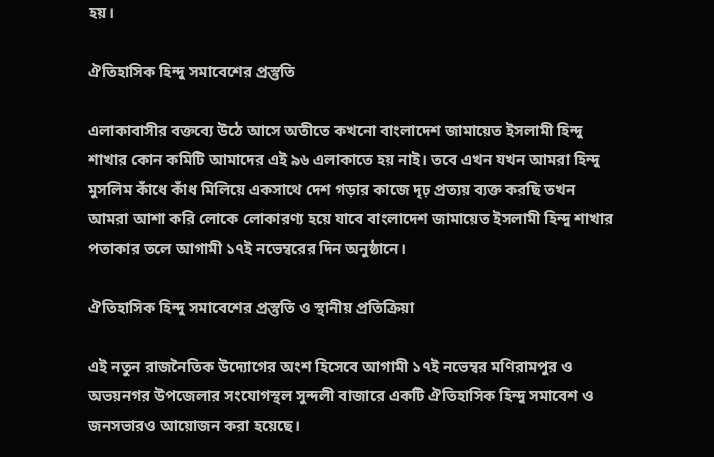হয়।

ঐতিহাসিক হিন্দু সমাবেশের প্রস্তুতি

এলাকাবাসীর বক্তব্যে উঠে আসে অতীতে কখনো বাংলাদেশ জামায়েত ইসলামী হিন্দু শাখার কোন কমিটি আমাদের এই ৯৬ এলাকাতে হয় নাই। তবে এখন যখন আমরা হিন্দু মুসলিম কাঁধে কাঁধ মিলিয়ে একসাথে দেশ গড়ার কাজে দৃঢ় প্রত্যয় ব্যক্ত করছি তখন আমরা আশা করি লোকে লোকারণ্য হয়ে যাবে বাংলাদেশ জামায়েত ইসলামী হিন্দু শাখার পতাকার তলে আগামী ১৭ই নভেম্বরের দিন অনুষ্ঠানে।

ঐতিহাসিক হিন্দু সমাবেশের প্রস্তুতি ও স্থানীয় প্রতিক্রিয়া

এই নতুন রাজনৈতিক উদ্যোগের অংশ হিসেবে আগামী ১৭ই নভেম্বর মণিরামপুর ও অভয়নগর উপজেলার সংযোগস্থল সুন্দলী বাজারে একটি ঐতিহাসিক হিন্দু সমাবেশ ও জনসভারও আয়োজন করা হয়েছে।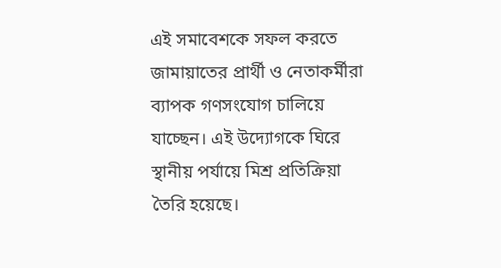এই সমাবেশকে সফল করতে জামায়াতের প্রার্থী ও নেতাকর্মীরা ব্যাপক গণসংযোগ চালিয়ে যাচ্ছেন। এই উদ্যোগকে ঘিরে স্থানীয় পর্যায়ে মিশ্র প্রতিক্রিয়া তৈরি হয়েছে।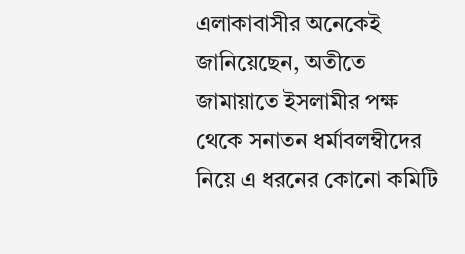এলাকাবাসীর অনেকেই জানিয়েছেন, অতীতে জামায়াতে ইসলামীর পক্ষ থেকে সনাতন ধর্মাবলম্বীদের নিয়ে এ ধরনের কোনো কমিটি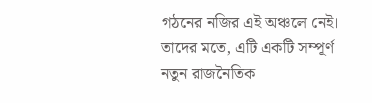গঠনের নজির এই অঞ্চলে নেই। তাদের মতে, এটি একটি সম্পূর্ণ নতুন রাজনৈতিক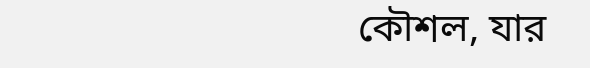কৌশল, যার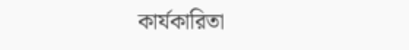কার্যকারিতা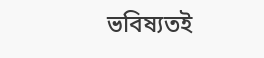ভবিষ্যতই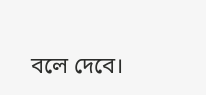বলে দেবে।